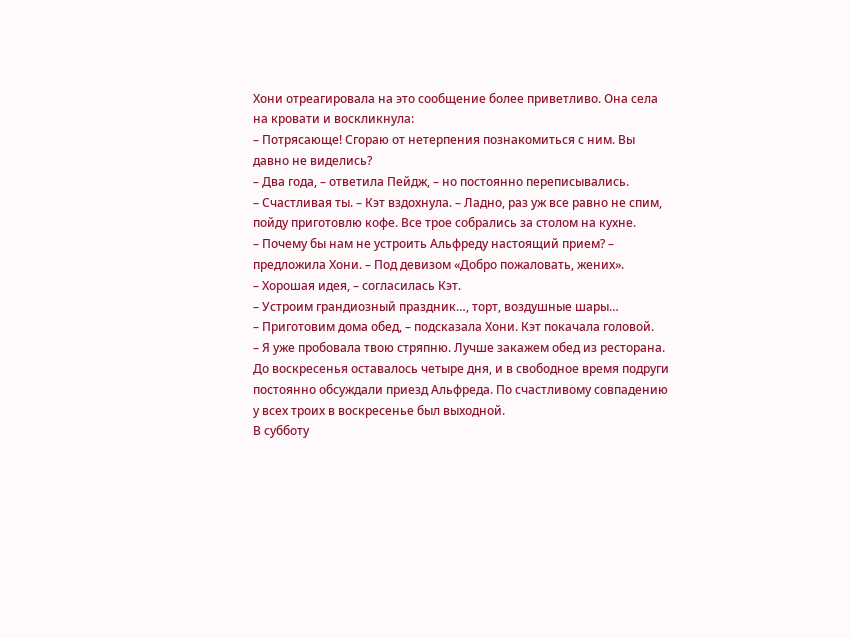Хони отреагировала на это сообщение более приветливо. Она села на кровати и воскликнула:
– Потрясающе! Сгораю от нетерпения познакомиться с ним. Вы давно не виделись?
– Два года, – ответила Пейдж, – но постоянно переписывались.
– Счастливая ты. – Кэт вздохнула. – Ладно, раз уж все равно не спим, пойду приготовлю кофе. Все трое собрались за столом на кухне.
– Почему бы нам не устроить Альфреду настоящий прием? – предложила Хони. – Под девизом «Добро пожаловать, жених».
– Хорошая идея, – согласилась Кэт.
– Устроим грандиозный праздник…, торт, воздушные шары…
– Приготовим дома обед, – подсказала Хони. Кэт покачала головой.
– Я уже пробовала твою стряпню. Лучше закажем обед из ресторана.
До воскресенья оставалось четыре дня, и в свободное время подруги постоянно обсуждали приезд Альфреда. По счастливому совпадению у всех троих в воскресенье был выходной.
В субботу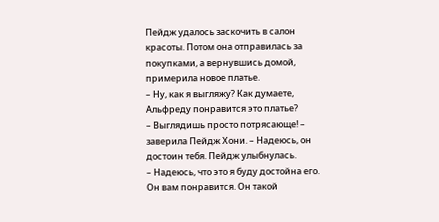Пейдж удалось заскочить в салон красоты. Потом она отправилась за покупками, а вернувшись домой, примерила новое платье.
– Ну, как я выгляжу? Как думаете, Альфреду понравится это платье?
– Выглядишь просто потрясающе! – заверила Пейдж Хони. – Надеюсь, он достоин тебя. Пейдж улыбнулась.
– Надеюсь, что это я буду достойна его. Он вам понравится. Он такой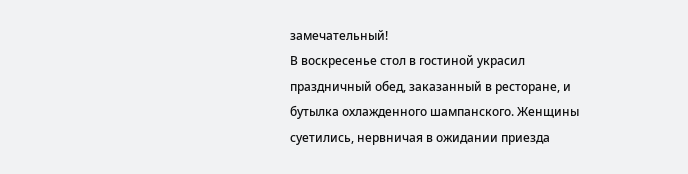замечательный!
В воскресенье стол в гостиной украсил праздничный обед, заказанный в ресторане, и бутылка охлажденного шампанского. Женщины суетились, нервничая в ожидании приезда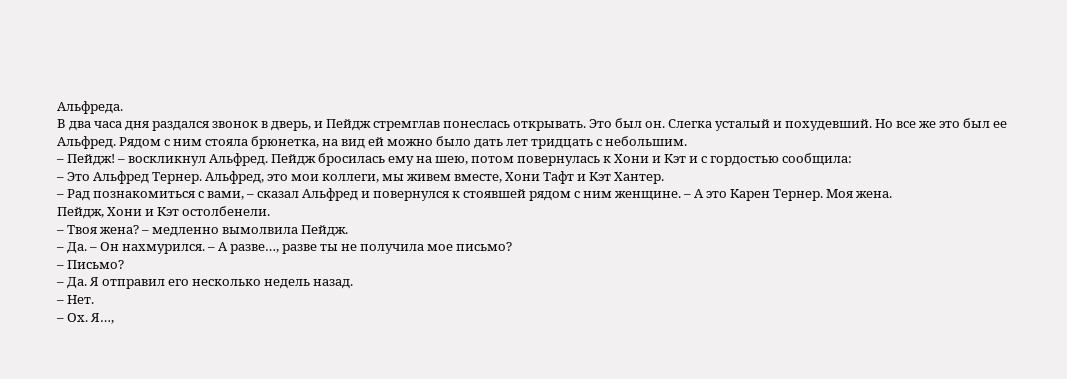Альфреда.
В два часа дня раздался звонок в дверь, и Пейдж стремглав понеслась открывать. Это был он. Слегка усталый и похудевший. Но все же это был ее Альфред. Рядом с ним стояла брюнетка, на вид ей можно было дать лет тридцать с небольшим.
– Пейдж! – воскликнул Альфред. Пейдж бросилась ему на шею, потом повернулась к Хони и Кэт и с гордостью сообщила:
– Это Альфред Тернер. Альфред, это мои коллеги, мы живем вместе, Хони Тафт и Кэт Хантер.
– Рад познакомиться с вами, – сказал Альфред и повернулся к стоявшей рядом с ним женщине. – А это Карен Тернер. Моя жена.
Пейдж, Хони и Кэт остолбенели.
– Твоя жена? – медленно вымолвила Пейдж.
– Да. – Он нахмурился. – А разве…, разве ты не получила мое письмо?
– Письмо?
– Да. Я отправил его несколько недель назад.
– Нет.
– Ох. Я…,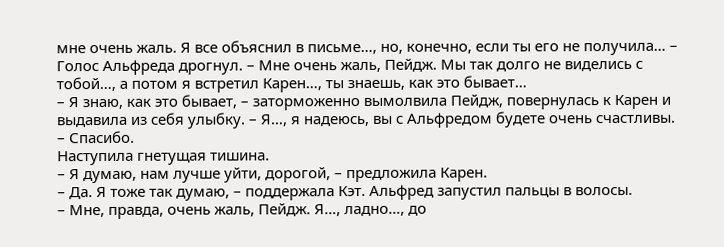мне очень жаль. Я все объяснил в письме…, но, конечно, если ты его не получила… – Голос Альфреда дрогнул. – Мне очень жаль, Пейдж. Мы так долго не виделись с тобой…, а потом я встретил Карен…, ты знаешь, как это бывает…
– Я знаю, как это бывает, – заторможенно вымолвила Пейдж, повернулась к Карен и выдавила из себя улыбку. – Я…, я надеюсь, вы с Альфредом будете очень счастливы.
– Спасибо.
Наступила гнетущая тишина.
– Я думаю, нам лучше уйти, дорогой, – предложила Карен.
– Да. Я тоже так думаю, – поддержала Кэт. Альфред запустил пальцы в волосы.
– Мне, правда, очень жаль, Пейдж. Я…, ладно…, до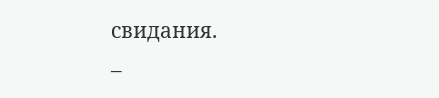свидания.
–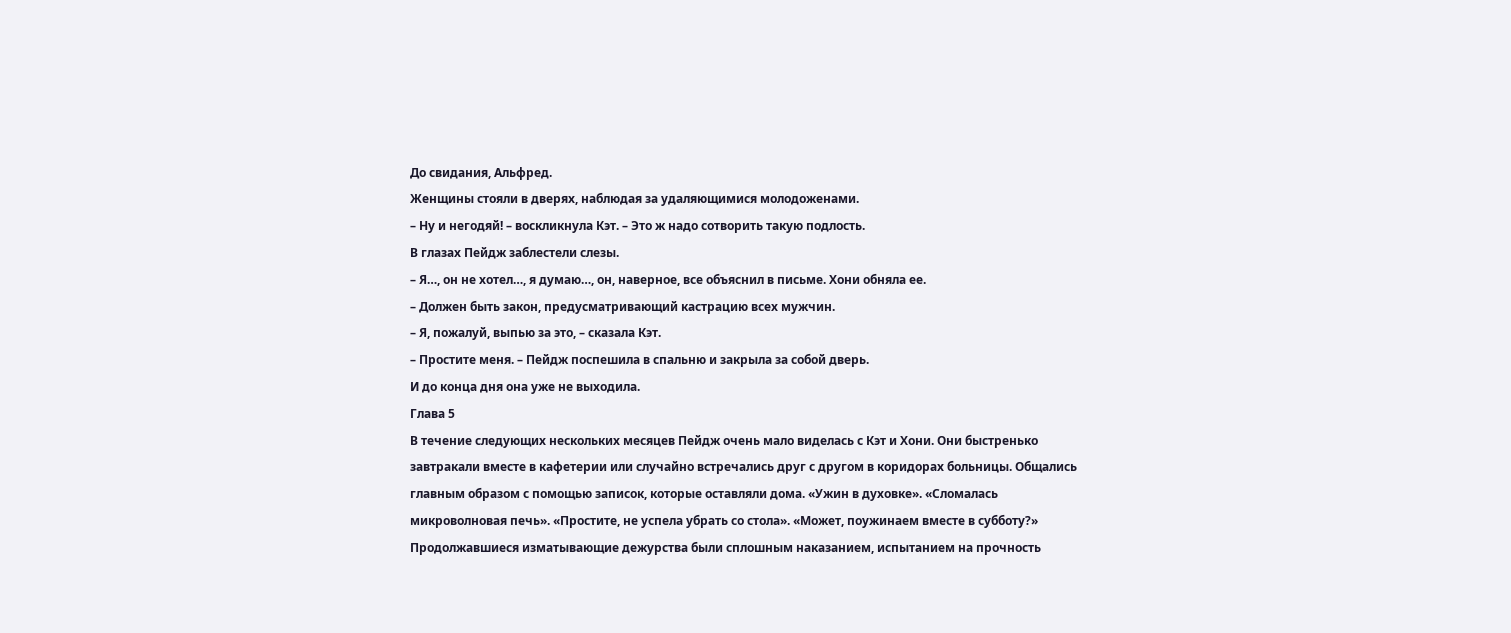До свидания, Альфред.
Женщины стояли в дверях, наблюдая за удаляющимися молодоженами.
– Ну и негодяй! – воскликнула Кэт. – Это ж надо сотворить такую подлость.
В глазах Пейдж заблестели слезы.
– Я…, он не хотел…, я думаю…, он, наверное, все объяснил в письме. Хони обняла ее.
– Должен быть закон, предусматривающий кастрацию всех мужчин.
– Я, пожалуй, выпью за это, – сказала Кэт.
– Простите меня. – Пейдж поспешила в спальню и закрыла за собой дверь.
И до конца дня она уже не выходила.
Глава 5
В течение следующих нескольких месяцев Пейдж очень мало виделась с Кэт и Хони. Они быстренько завтракали вместе в кафетерии или случайно встречались друг с другом в коридорах больницы. Общались главным образом с помощью записок, которые оставляли дома. «Ужин в духовке». «Сломалась микроволновая печь». «Простите, не успела убрать со стола». «Может, поужинаем вместе в субботу?» Продолжавшиеся изматывающие дежурства были сплошным наказанием, испытанием на прочность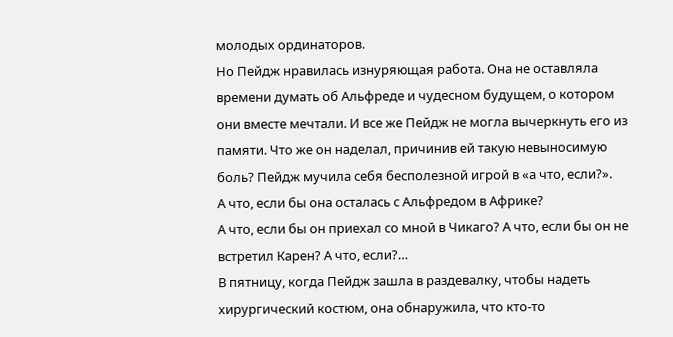молодых ординаторов.
Но Пейдж нравилась изнуряющая работа. Она не оставляла времени думать об Альфреде и чудесном будущем, о котором они вместе мечтали. И все же Пейдж не могла вычеркнуть его из памяти. Что же он наделал, причинив ей такую невыносимую боль? Пейдж мучила себя бесполезной игрой в «а что, если?».
А что, если бы она осталась с Альфредом в Африке?
А что, если бы он приехал со мной в Чикаго? А что, если бы он не встретил Карен? А что, если?…
В пятницу, когда Пейдж зашла в раздевалку, чтобы надеть хирургический костюм, она обнаружила, что кто-то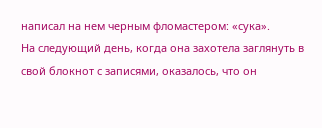написал на нем черным фломастером: «сука».
На следующий день, когда она захотела заглянуть в свой блокнот с записями, оказалось, что он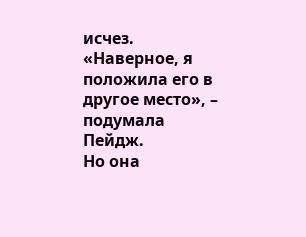исчез. «Наверное, я положила его в другое место», – подумала Пейдж.
Но она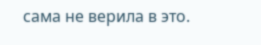сама не верила в это.